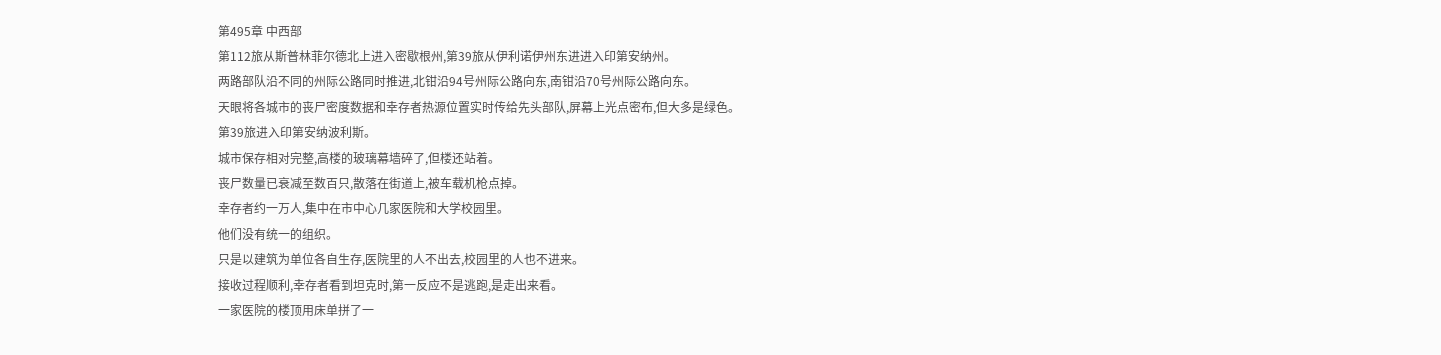第495章 中西部
第112旅从斯普林菲尔德北上进入密歇根州,第39旅从伊利诺伊州东进进入印第安纳州。
两路部队沿不同的州际公路同时推进,北钳沿94号州际公路向东,南钳沿70号州际公路向东。
天眼将各城市的丧尸密度数据和幸存者热源位置实时传给先头部队,屏幕上光点密布,但大多是绿色。
第39旅进入印第安纳波利斯。
城市保存相对完整,高楼的玻璃幕墙碎了,但楼还站着。
丧尸数量已衰减至数百只,散落在街道上,被车载机枪点掉。
幸存者约一万人,集中在市中心几家医院和大学校园里。
他们没有统一的组织。
只是以建筑为单位各自生存,医院里的人不出去,校园里的人也不进来。
接收过程顺利,幸存者看到坦克时,第一反应不是逃跑,是走出来看。
一家医院的楼顶用床单拼了一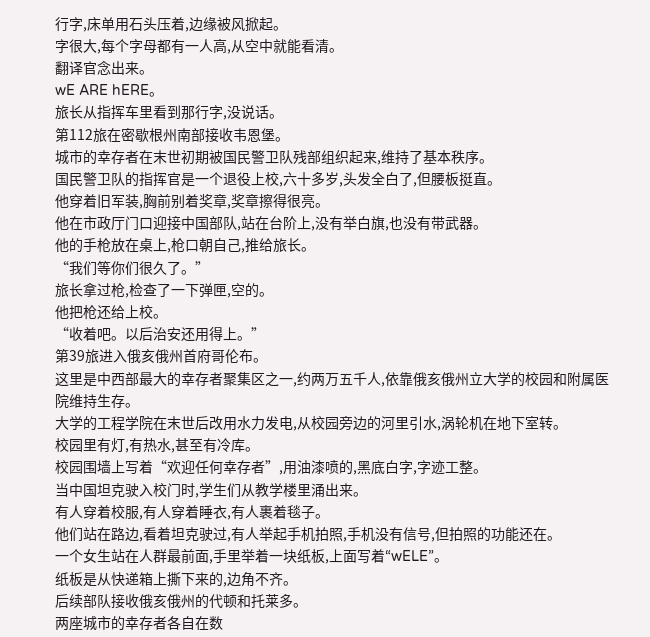行字,床单用石头压着,边缘被风掀起。
字很大,每个字母都有一人高,从空中就能看清。
翻译官念出来。
wE ARE hERE。
旅长从指挥车里看到那行字,没说话。
第112旅在密歇根州南部接收韦恩堡。
城市的幸存者在末世初期被国民警卫队残部组织起来,维持了基本秩序。
国民警卫队的指挥官是一个退役上校,六十多岁,头发全白了,但腰板挺直。
他穿着旧军装,胸前别着奖章,奖章擦得很亮。
他在市政厅门口迎接中国部队,站在台阶上,没有举白旗,也没有带武器。
他的手枪放在桌上,枪口朝自己,推给旅长。
“我们等你们很久了。”
旅长拿过枪,检查了一下弹匣,空的。
他把枪还给上校。
“收着吧。以后治安还用得上。”
第39旅进入俄亥俄州首府哥伦布。
这里是中西部最大的幸存者聚集区之一,约两万五千人,依靠俄亥俄州立大学的校园和附属医院维持生存。
大学的工程学院在末世后改用水力发电,从校园旁边的河里引水,涡轮机在地下室转。
校园里有灯,有热水,甚至有冷库。
校园围墙上写着“欢迎任何幸存者”,用油漆喷的,黑底白字,字迹工整。
当中国坦克驶入校门时,学生们从教学楼里涌出来。
有人穿着校服,有人穿着睡衣,有人裹着毯子。
他们站在路边,看着坦克驶过,有人举起手机拍照,手机没有信号,但拍照的功能还在。
一个女生站在人群最前面,手里举着一块纸板,上面写着“wELE”。
纸板是从快递箱上撕下来的,边角不齐。
后续部队接收俄亥俄州的代顿和托莱多。
两座城市的幸存者各自在数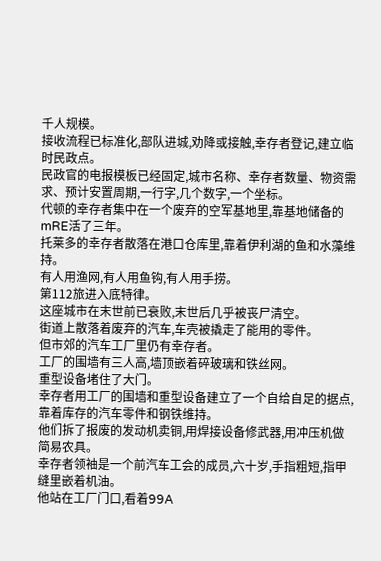千人规模。
接收流程已标准化,部队进城,劝降或接触,幸存者登记,建立临时民政点。
民政官的电报模板已经固定,城市名称、幸存者数量、物资需求、预计安置周期,一行字,几个数字,一个坐标。
代顿的幸存者集中在一个废弃的空军基地里,靠基地储备的mRE活了三年。
托莱多的幸存者散落在港口仓库里,靠着伊利湖的鱼和水藻维持。
有人用渔网,有人用鱼钩,有人用手捞。
第112旅进入底特律。
这座城市在末世前已衰败,末世后几乎被丧尸清空。
街道上散落着废弃的汽车,车壳被撬走了能用的零件。
但市郊的汽车工厂里仍有幸存者。
工厂的围墙有三人高,墙顶嵌着碎玻璃和铁丝网。
重型设备堵住了大门。
幸存者用工厂的围墙和重型设备建立了一个自给自足的据点,靠着库存的汽车零件和钢铁维持。
他们拆了报废的发动机卖铜,用焊接设备修武器,用冲压机做简易农具。
幸存者领袖是一个前汽车工会的成员,六十岁,手指粗短,指甲缝里嵌着机油。
他站在工厂门口,看着99A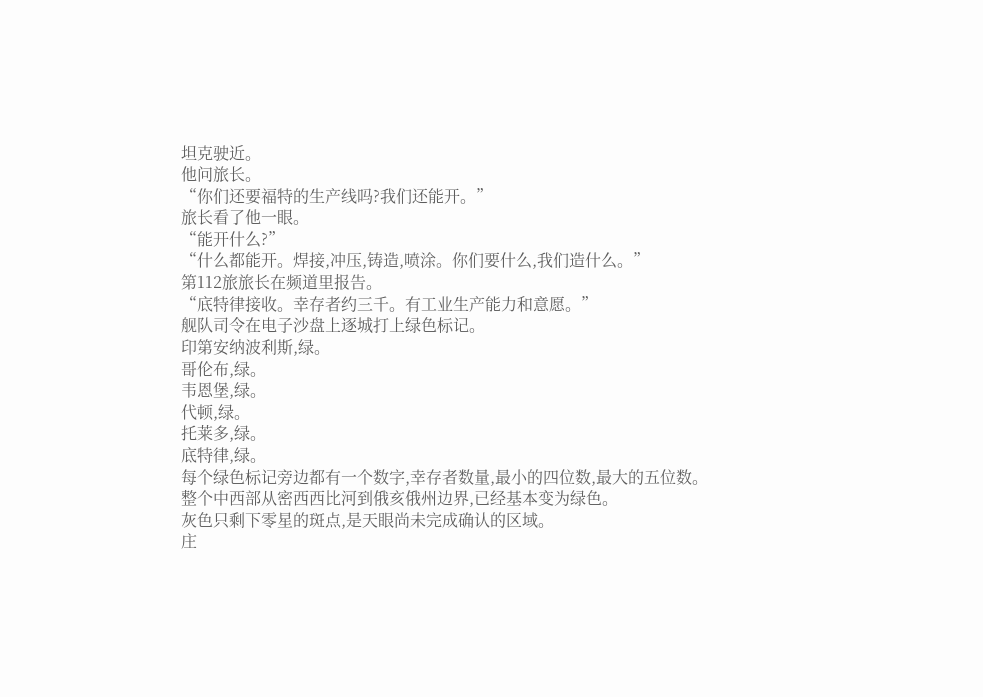坦克驶近。
他问旅长。
“你们还要福特的生产线吗?我们还能开。”
旅长看了他一眼。
“能开什么?”
“什么都能开。焊接,冲压,铸造,喷涂。你们要什么,我们造什么。”
第112旅旅长在频道里报告。
“底特律接收。幸存者约三千。有工业生产能力和意愿。”
舰队司令在电子沙盘上逐城打上绿色标记。
印第安纳波利斯,绿。
哥伦布,绿。
韦恩堡,绿。
代顿,绿。
托莱多,绿。
底特律,绿。
每个绿色标记旁边都有一个数字,幸存者数量,最小的四位数,最大的五位数。
整个中西部从密西西比河到俄亥俄州边界,已经基本变为绿色。
灰色只剩下零星的斑点,是天眼尚未完成确认的区域。
庄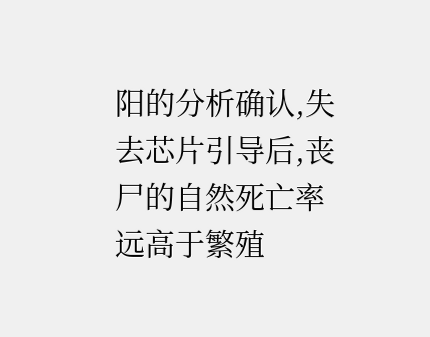阳的分析确认,失去芯片引导后,丧尸的自然死亡率远高于繁殖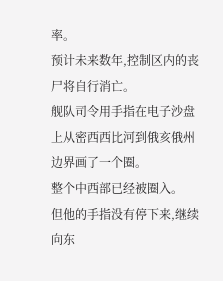率。
预计未来数年,控制区内的丧尸将自行消亡。
舰队司令用手指在电子沙盘上从密西西比河到俄亥俄州边界画了一个圈。
整个中西部已经被圈入。
但他的手指没有停下来,继续向东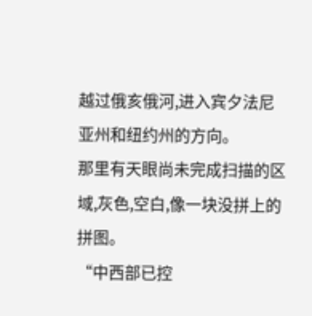越过俄亥俄河,进入宾夕法尼亚州和纽约州的方向。
那里有天眼尚未完成扫描的区域,灰色,空白,像一块没拼上的拼图。
“中西部已控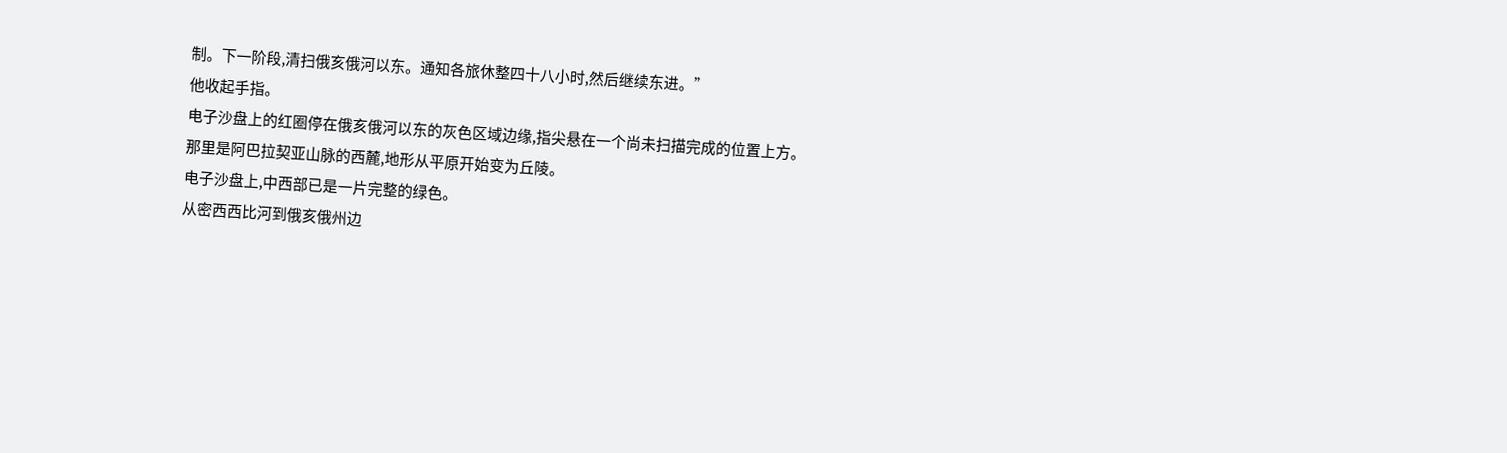制。下一阶段,清扫俄亥俄河以东。通知各旅休整四十八小时,然后继续东进。”
他收起手指。
电子沙盘上的红圈停在俄亥俄河以东的灰色区域边缘,指尖悬在一个尚未扫描完成的位置上方。
那里是阿巴拉契亚山脉的西麓,地形从平原开始变为丘陵。
电子沙盘上,中西部已是一片完整的绿色。
从密西西比河到俄亥俄州边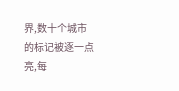界,数十个城市的标记被逐一点亮,每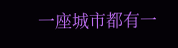一座城市都有一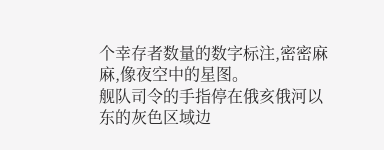个幸存者数量的数字标注,密密麻麻,像夜空中的星图。
舰队司令的手指停在俄亥俄河以东的灰色区域边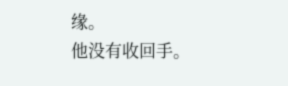缘。
他没有收回手。